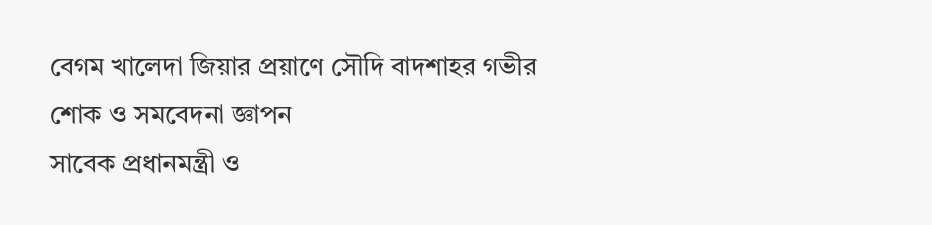বেগম খালেদা জিয়ার প্রয়াণে সৌদি বাদশাহর গভীর শোক ও সমবেদনা জ্ঞাপন
সাবেক প্রধানমন্ত্রী ও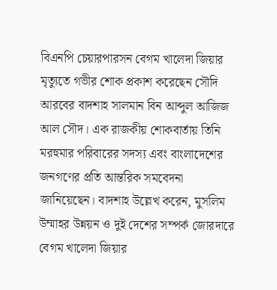বিএনপি চেয়ারপারসন বেগম খালেদা জিয়ার মৃত্যুতে গভীর শোক প্রকাশ করেছেন সৌদি আরবের বাদশাহ সালমান বিন আব্দুল আজিজ আল সৌদ। এক রাজকীয় শোকবার্তায় তিনি মরহুমার পরিবারের সদস্য এবং বাংলাদেশের জনগণের প্রতি আন্তরিক সমবেদনা জানিয়েছেন। বাদশাহ উল্লেখ করেন, মুসলিম উম্মাহর উন্নয়ন ও দুই দেশের সম্পর্ক জোরদারে বেগম খালেদা জিয়ার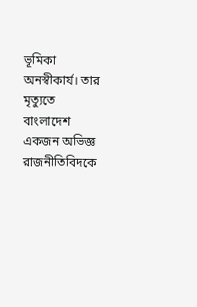ভূমিকা অনস্বীকার্য। তার মৃত্যুতে বাংলাদেশ একজন অভিজ্ঞ রাজনীতিবিদকে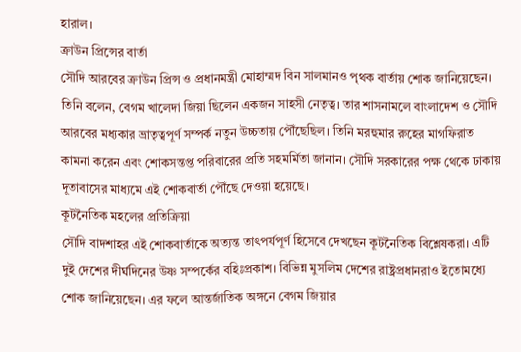হারাল।
ক্রাউন প্রিন্সের বার্তা
সৌদি আরবের ক্রাউন প্রিন্স ও প্রধানমন্ত্রী মোহাম্মদ বিন সালমানও পৃথক বার্তায় শোক জানিয়েছেন। তিনি বলেন, বেগম খালেদা জিয়া ছিলেন একজন সাহসী নেতৃত্ব। তার শাসনামলে বাংলাদেশ ও সৌদি আরবের মধ্যকার ভ্রাতৃত্বপূর্ণ সম্পর্ক নতুন উচ্চতায় পৌঁছেছিল। তিনি মরহুমার রুহের মাগফিরাত কামনা করেন এবং শোকসন্তপ্ত পরিবারের প্রতি সহমর্মিতা জানান। সৌদি সরকারের পক্ষ থেকে ঢাকায় দূতাবাসের মাধ্যমে এই শোকবার্তা পৌঁছে দেওয়া হয়েছে।
কূটনৈতিক মহলের প্রতিক্রিয়া
সৌদি বাদশাহর এই শোকবার্তাকে অত্যন্ত তাৎপর্যপূর্ণ হিসেবে দেখছেন কূটনৈতিক বিশ্লেষকরা। এটি দুই দেশের দীর্ঘদিনের উষ্ণ সম্পর্কের বহিঃপ্রকাশ। বিভিন্ন মুসলিম দেশের রাষ্ট্রপ্রধানরাও ইতোমধ্যে শোক জানিয়েছেন। এর ফলে আন্তর্জাতিক অঙ্গনে বেগম জিয়ার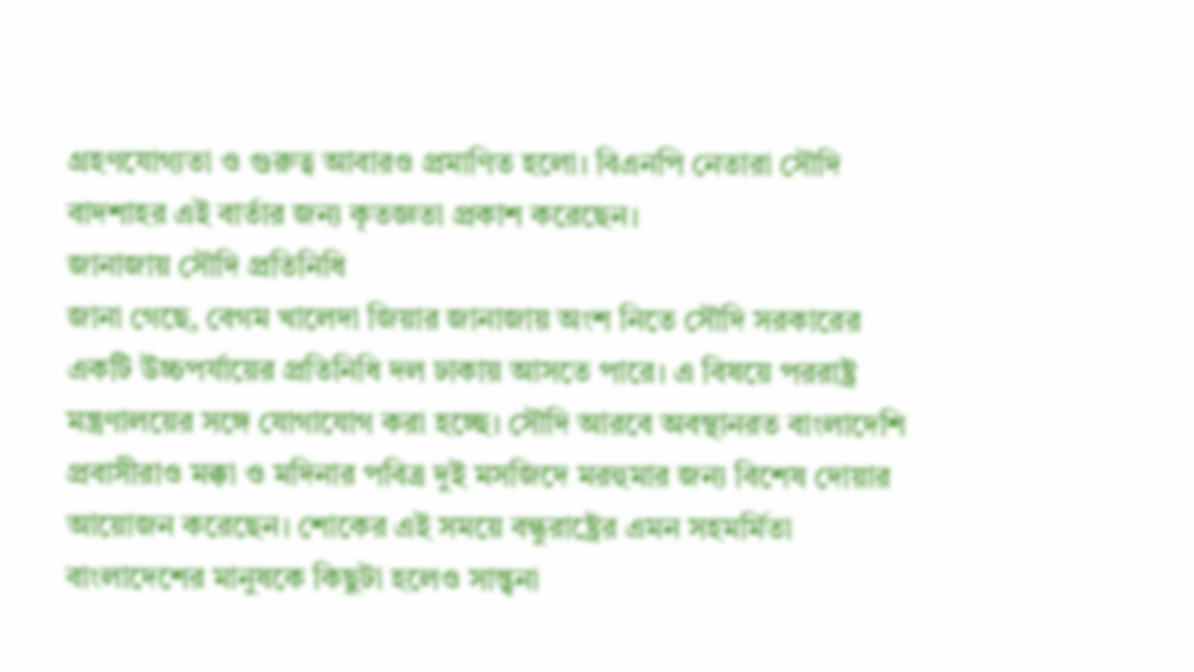গ্রহণযোগ্যতা ও গুরুত্ব আবারও প্রমাণিত হলো। বিএনপি নেতারা সৌদি বাদশাহর এই বার্তার জন্য কৃতজ্ঞতা প্রকাশ করেছেন।
জানাজায় সৌদি প্রতিনিধি
জানা গেছে, বেগম খালেদা জিয়ার জানাজায় অংশ নিতে সৌদি সরকারের একটি উচ্চপর্যায়ের প্রতিনিধি দল ঢাকায় আসতে পারে। এ বিষয়ে পররাষ্ট্র মন্ত্রণালয়ের সঙ্গে যোগাযোগ করা হচ্ছে। সৌদি আরবে অবস্থানরত বাংলাদেশি প্রবাসীরাও মক্কা ও মদিনার পবিত্র দুই মসজিদে মরহুমার জন্য বিশেষ দোয়ার আয়োজন করেছেন। শোকের এই সময়ে বন্ধুরাষ্ট্রের এমন সহমর্মিতা বাংলাদেশের মানুষকে কিছুটা হলেও সান্ত্বনা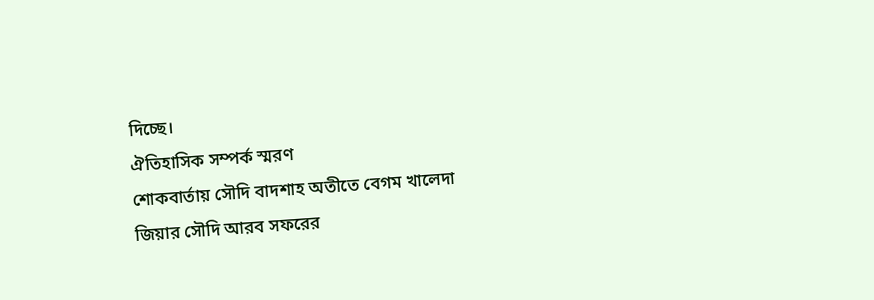দিচ্ছে।
ঐতিহাসিক সম্পর্ক স্মরণ
শোকবার্তায় সৌদি বাদশাহ অতীতে বেগম খালেদা জিয়ার সৌদি আরব সফরের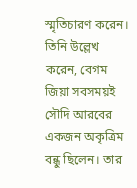স্মৃতিচারণ করেন। তিনি উল্লেখ করেন, বেগম জিয়া সবসময়ই সৌদি আরবের একজন অকৃত্রিম বন্ধু ছিলেন। তার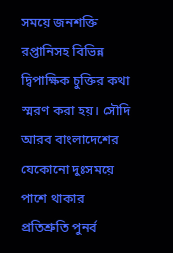সময়ে জনশক্তি রপ্তানিসহ বিভিন্ন দ্বিপাক্ষিক চুক্তির কথা স্মরণ করা হয়। সৌদি আরব বাংলাদেশের যেকোনো দুঃসময়ে পাশে থাকার প্রতিশ্রুতি পুনর্ব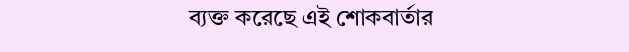ব্যক্ত করেছে এই শোকবার্তার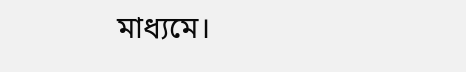মাধ্যমে।